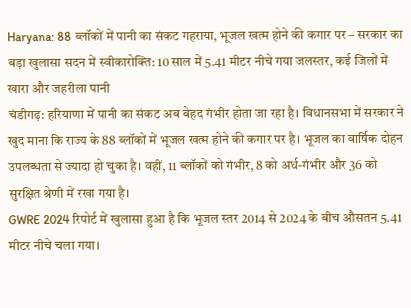Haryana: 88 ब्लॉकों में पानी का संकट गहराया, भूजल खत्म होने की कगार पर – सरकार का बड़ा खुलासा सदन में स्वीकारोक्ति: 10 साल में 5.41 मीटर नीचे गया जलस्तर, कई जिलों में खारा और जहरीला पानी
चंडीगढ़: हरियाणा में पानी का संकट अब बेहद गंभीर होता जा रहा है। विधानसभा में सरकार ने खुद माना कि राज्य के 88 ब्लॉकों में भूजल खत्म होने की कगार पर है। भूजल का वार्षिक दोहन उपलब्धता से ज्यादा हो चुका है। वहीं, 11 ब्लॉकों को गंभीर, 8 को अर्ध-गंभीर और 36 को सुरक्षित श्रेणी में रखा गया है।
GWRE 2024 रिपोर्ट में खुलासा हुआ है कि भूजल स्तर 2014 से 2024 के बीच औसतन 5.41 मीटर नीचे चला गया।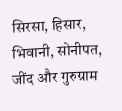सिरसा, हिसार, भिवानी, सोनीपत, जींद और गुरुग्राम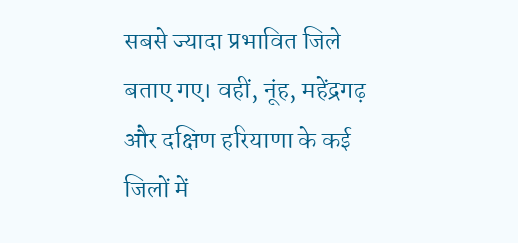सबसे ज्यादा प्रभावित जिले बताए गए। वहीं, नूंह, महेंद्रगढ़ और दक्षिण हरियाणा के कई जिलों में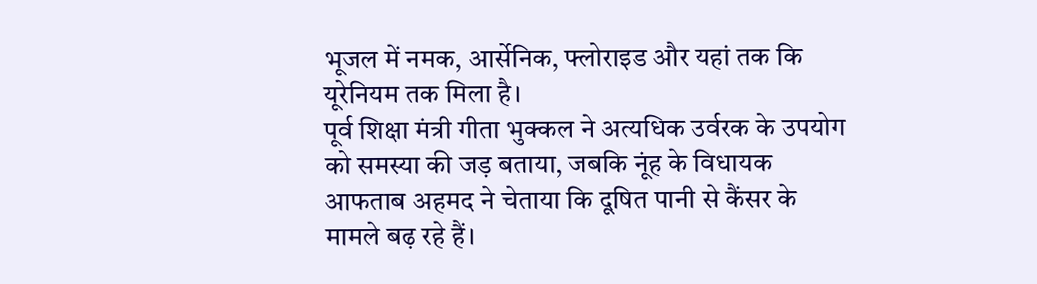भूजल में नमक, आर्सेनिक, फ्लोराइड और यहां तक कि यूरेनियम तक मिला है।
पूर्व शिक्षा मंत्री गीता भुक्कल ने अत्यधिक उर्वरक के उपयोग को समस्या की जड़ बताया, जबकि नूंह के विधायक आफताब अहमद ने चेताया कि दूषित पानी से कैंसर के मामले बढ़ रहे हैं।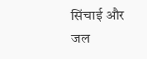सिंचाई और जल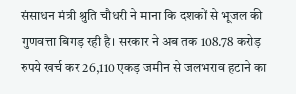संसाधन मंत्री श्रुति चौधरी ने माना कि दशकों से भूजल की गुणवत्ता बिगड़ रही है। सरकार ने अब तक 108.78 करोड़ रुपये खर्च कर 26,110 एकड़ जमीन से जलभराव हटाने का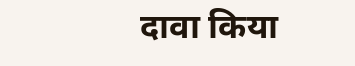दावा किया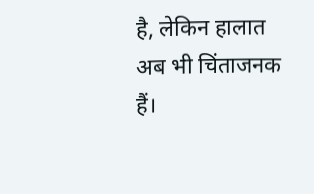है, लेकिन हालात अब भी चिंताजनक हैं।